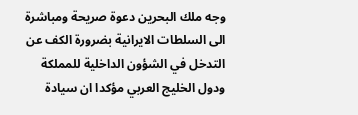وجه ملك البحرين دعوة صريحة ومباشرة الى السلطات الايرانية بضرورة الكف عن التدخل في الشؤون الداخلية للمملكة ودول الخليج العربي مؤكدا ان سيادة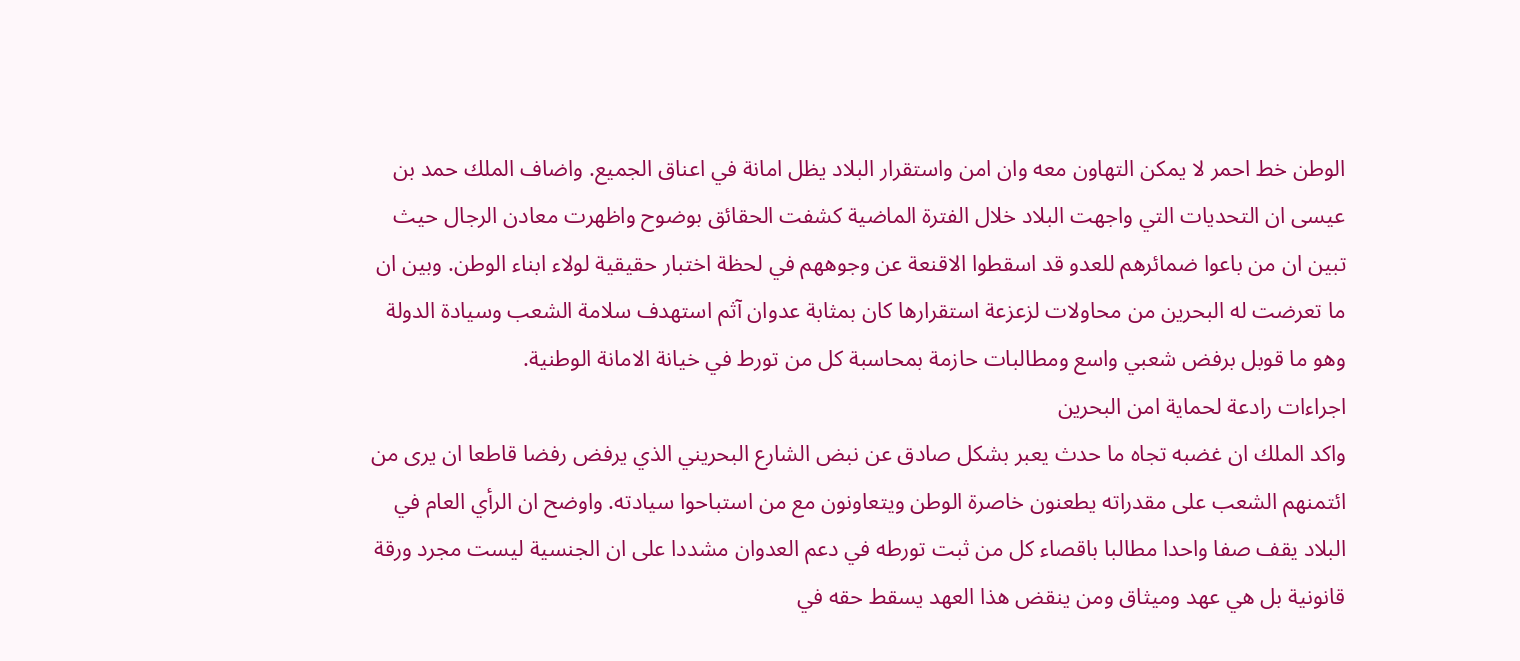الوطن خط احمر لا يمكن التهاون معه وان امن واستقرار البلاد يظل امانة في اعناق الجميع. واضاف الملك حمد بن عيسى ان التحديات التي واجهت البلاد خلال الفترة الماضية كشفت الحقائق بوضوح واظهرت معادن الرجال حيث تبين ان من باعوا ضمائرهم للعدو قد اسقطوا الاقنعة عن وجوههم في لحظة اختبار حقيقية لولاء ابناء الوطن. وبين ان ما تعرضت له البحرين من محاولات لزعزعة استقرارها كان بمثابة عدوان آثم استهدف سلامة الشعب وسيادة الدولة وهو ما قوبل برفض شعبي واسع ومطالبات حازمة بمحاسبة كل من تورط في خيانة الامانة الوطنية.
اجراءات رادعة لحماية امن البحرين
واكد الملك ان غضبه تجاه ما حدث يعبر بشكل صادق عن نبض الشارع البحريني الذي يرفض رفضا قاطعا ان يرى من ائتمنهم الشعب على مقدراته يطعنون خاصرة الوطن ويتعاونون مع من استباحوا سيادته. واوضح ان الرأي العام في البلاد يقف صفا واحدا مطالبا باقصاء كل من ثبت تورطه في دعم العدوان مشددا على ان الجنسية ليست مجرد ورقة قانونية بل هي عهد وميثاق ومن ينقض هذا العهد يسقط حقه في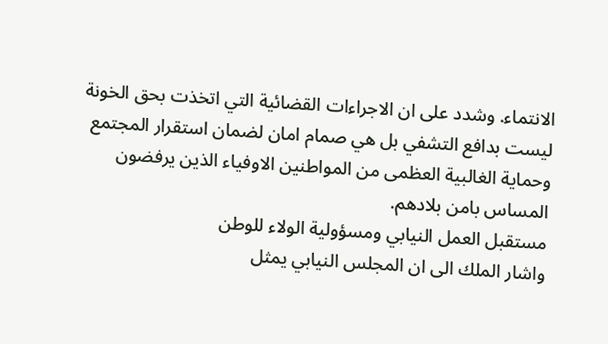الانتماء. وشدد على ان الاجراءات القضائية التي اتخذت بحق الخونة ليست بدافع التشفي بل هي صمام امان لضمان استقرار المجتمع وحماية الغالبية العظمى من المواطنين الاوفياء الذين يرفضون المساس بامن بلادهم.
مستقبل العمل النيابي ومسؤولية الولاء للوطن
واشار الملك الى ان المجلس النيابي يمثل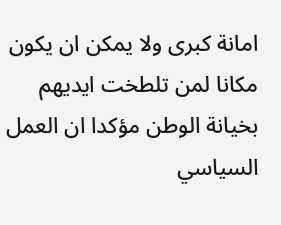امانة كبرى ولا يمكن ان يكون مكانا لمن تلطخت ايديهم بخيانة الوطن مؤكدا ان العمل السياسي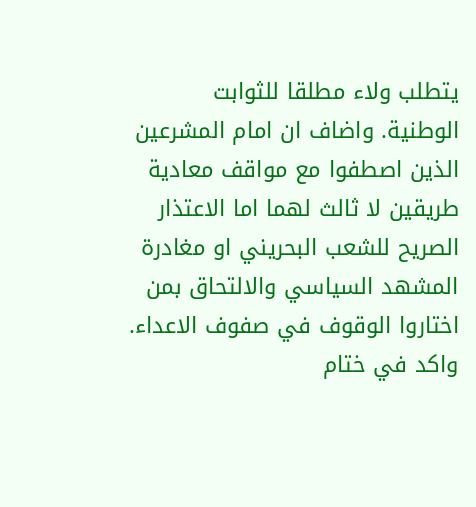يتطلب ولاء مطلقا للثوابت الوطنية. واضاف ان امام المشرعين الذين اصطفوا مع مواقف معادية طريقين لا ثالث لهما اما الاعتذار الصريح للشعب البحريني او مغادرة المشهد السياسي والالتحاق بمن اختاروا الوقوف في صفوف الاعداء. واكد في ختام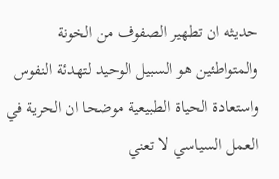حديثه ان تطهير الصفوف من الخونة والمتواطئين هو السبيل الوحيد لتهدئة النفوس واستعادة الحياة الطبيعية موضحا ان الحرية في العمل السياسي لا تعني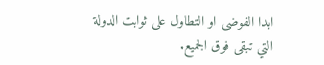ابدا الفوضى او التطاول على ثوابت الدولة التي تبقى فوق الجميع.